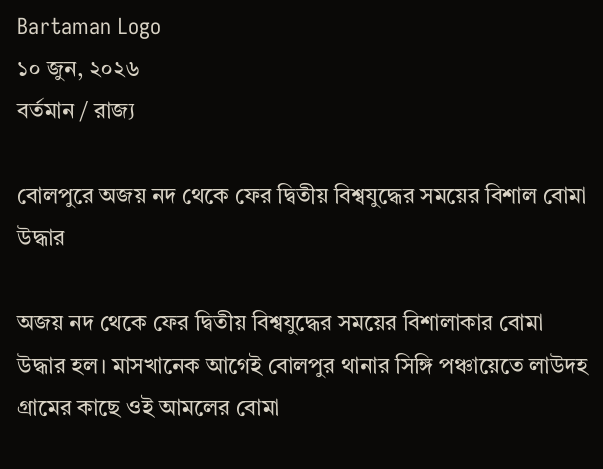Bartaman Logo
১০ জুন, ২০২৬
বর্তমান / রাজ্য

বোলপুরে অজয় নদ থেকে ফের দ্বিতীয় বিশ্বযুদ্ধের সময়ের বিশাল বোমা উদ্ধার

অজয় নদ থেকে ফের দ্বিতীয় বিশ্বযুদ্ধের সময়ের বিশালাকার বোমা উদ্ধার হল। মাসখানেক আগেই বোলপুর থানার সিঙ্গি পঞ্চায়েতে লাউদহ গ্রামের কাছে ওই আমলের বোমা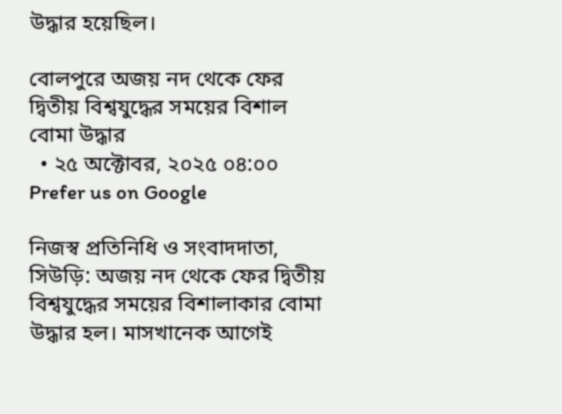উদ্ধার হয়েছিল।

বোলপুরে অজয় নদ থেকে ফের দ্বিতীয় বিশ্বযুদ্ধের সময়ের বিশাল বোমা উদ্ধার
  • ২৫ অক্টোবর, ২০২৫ ০৪:০০
Prefer us on Google

নিজস্ব প্রতিনিধি ও সংবাদদাতা, সিউড়ি: অজয় নদ থেকে ফের দ্বিতীয় বিশ্বযুদ্ধের সময়ের বিশালাকার বোমা উদ্ধার হল। মাসখানেক আগেই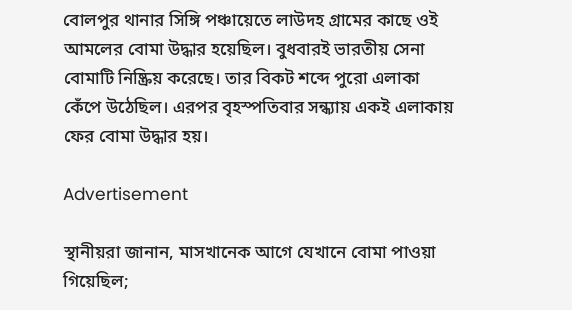বোলপুর থানার সিঙ্গি পঞ্চায়েতে লাউদহ গ্রামের কাছে ওই আমলের বোমা উদ্ধার হয়েছিল। বুধবারই ভারতীয় সেনা বোমাটি নিষ্ক্রিয় করেছে। তার বিকট শব্দে পুরো এলাকা কেঁপে উঠেছিল। এরপর বৃহস্পতিবার সন্ধ্যায় একই এলাকায় ফের বোমা উদ্ধার হয়।

Advertisement

স্থানীয়রা জানান, মাসখানেক আগে যেখানে বোমা পাওয়া গিয়েছিল;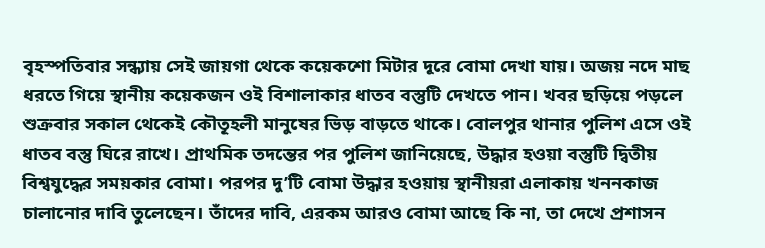বৃহস্পতিবার সন্ধ্যায় সেই জায়গা থেকে কয়েকশো মিটার দূরে বোমা দেখা যায়। অজয় নদে মাছ ধরতে গিয়ে স্থানীয় কয়েকজন ওই বিশালাকার ধাতব বস্তুটি দেখতে পান। খবর ছড়িয়ে পড়লে শুক্রবার সকাল থেকেই কৌতূহলী মানুষের ভিড় বাড়তে থাকে। বোলপুর থানার পুলিশ এসে ওই ধাতব বস্তু ঘিরে রাখে। প্রাথমিক তদন্তের পর পুলিশ জানিয়েছে, উদ্ধার হওয়া বস্তুটি দ্বিতীয় বিশ্বযুদ্ধের সময়কার বোমা। পরপর দু’টি বোমা উদ্ধার হওয়ায় স্থানীয়রা এলাকায় খননকাজ চালানোর দাবি তুলেছেন। তাঁদের দাবি, এরকম আরও বোমা আছে কি না, তা দেখে প্রশাসন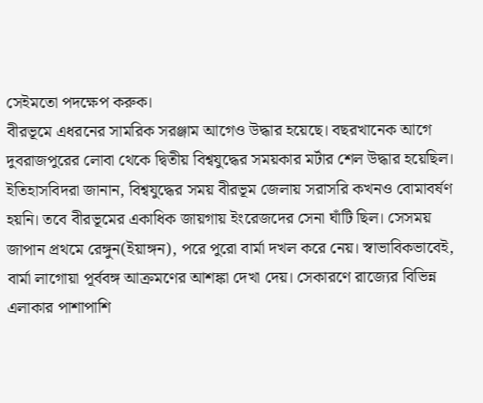সেইমতো পদক্ষেপ করুক।
বীরভূমে এধরনের সামরিক সরঞ্জাম আগেও উদ্ধার হয়েছে। বছরখানেক আগে দুবরাজপুরের লোবা থেকে দ্বিতীয় বিশ্বযুদ্ধের সময়কার মর্টার শেল উদ্ধার হয়েছিল। ইতিহাসবিদরা জানান, বিশ্বযুদ্ধের সময় বীরভূম জেলায় সরাসরি কখনও বোমাবর্ষণ হয়নি। তবে বীরভূমের একাধিক জায়গায় ইংরেজদের সেনা ঘাঁটি ছিল। সেসময় জাপান প্রথমে রেঙ্গুন(ইয়াঙ্গন), পরে পুরো বার্মা দখল করে নেয়। স্বাভাবিকভাবেই, বার্মা লাগোয়া পূর্ববঙ্গ আক্রমণের আশঙ্কা দেখা দেয়। সেকারণে রাজ্যের বিভিন্ন এলাকার পাশাপাশি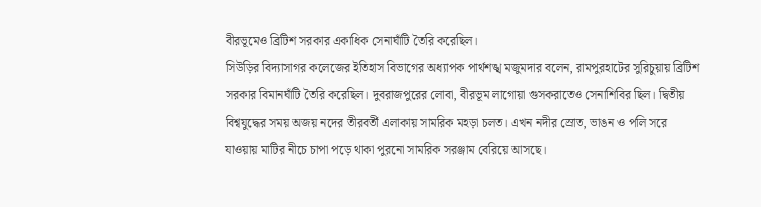বীরভূমেও ব্রিটিশ সরকার একাধিক সেনাঘাঁটি তৈরি করেছিল।
সিউড়ির বিদ্যাসাগর কলেজের ইতিহাস বিভাগের অধ্যাপক পার্থশঙ্খ মজুমদার বলেন, রামপুরহাটের সুরিচুয়ায় ব্রিটিশ সরকার বিমানঘাঁটি তৈরি করেছিল। দুবরাজপুরের লোবা, বীরভূম লাগোয়া গুসকরাতেও সেনাশিবির ছিল। দ্বিতীয় বিশ্বযুদ্ধের সময় অজয় নদের তীরবর্তী এলাকায় সামরিক মহড়া চলত। এখন নদীর স্রোত, ভাঙন ও পলি সরে যাওয়ায় মাটির নীচে চাপা পড়ে থাকা পুরনো সামরিক সরঞ্জাম বেরিয়ে আসছে।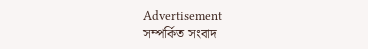Advertisement
সম্পর্কিত সংবাদ